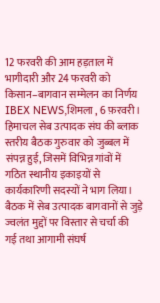12 फरवरी की आम हड़ताल में भागीदारी और 24 फरवरी को किसान–बागवान सम्मेलन का निर्णय
IBEX NEWS,शिमला , 6 फ़रवरी।
हिमाचल सेब उत्पादक संघ की ब्लाक स्तरीय बैठक गुरुवार को जुब्बल में संपन्न हुई, जिसमें विभिन्न गांवों में गठित स्थानीय इकाइयों से कार्यकारिणी सदस्यों ने भाग लिया। बैठक में सेब उत्पादक बागवानों से जुड़े ज्वलंत मुद्दों पर विस्तार से चर्चा की गई तथा आगामी संघर्ष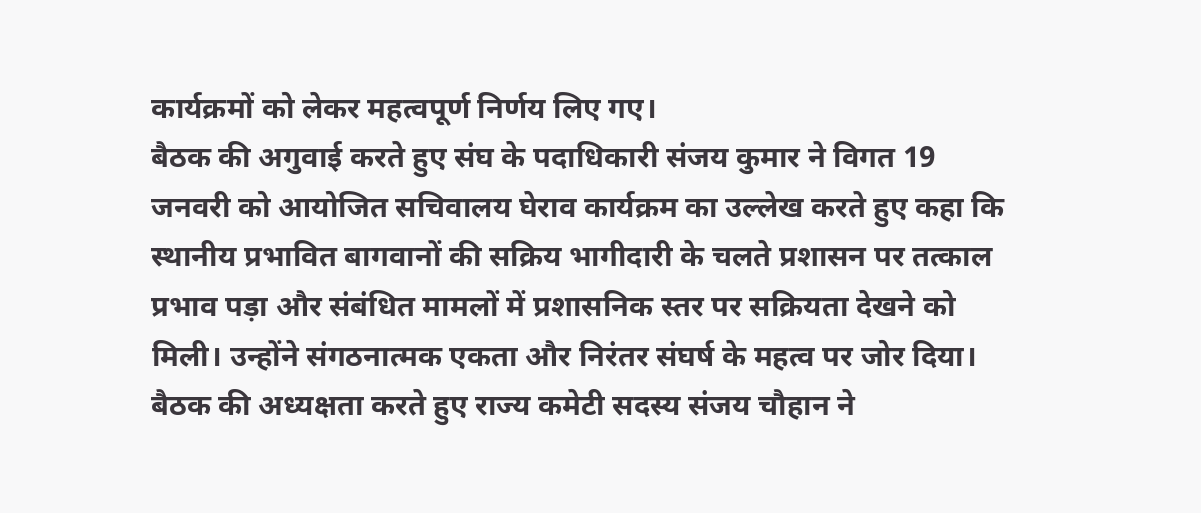कार्यक्रमों को लेकर महत्वपूर्ण निर्णय लिए गए।
बैठक की अगुवाई करते हुए संघ के पदाधिकारी संजय कुमार ने विगत 19 जनवरी को आयोजित सचिवालय घेराव कार्यक्रम का उल्लेख करते हुए कहा कि स्थानीय प्रभावित बागवानों की सक्रिय भागीदारी के चलते प्रशासन पर तत्काल प्रभाव पड़ा और संबंधित मामलों में प्रशासनिक स्तर पर सक्रियता देखने को मिली। उन्होंने संगठनात्मक एकता और निरंतर संघर्ष के महत्व पर जोर दिया।
बैठक की अध्यक्षता करते हुए राज्य कमेटी सदस्य संजय चौहान ने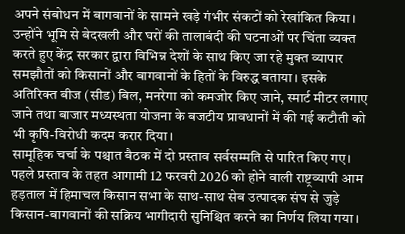अपने संबोधन में बागवानों के सामने खड़े गंभीर संकटों को रेखांकित किया। उन्होंने भूमि से बेदखली और घरों की तालाबंदी की घटनाओं पर चिंता व्यक्त करते हुए केंद्र सरकार द्वारा विभिन्न देशों के साथ किए जा रहे मुक्त व्यापार समझौतों को किसानों और बागवानों के हितों के विरुद्ध बताया। इसके अतिरिक्त बीज (सीड) बिल, मनरेगा को कमजोर किए जाने, स्मार्ट मीटर लगाए जाने तथा बाजार मध्यस्थता योजना के बजटीय प्रावधानों में की गई कटौती को भी कृषि-विरोधी कदम करार दिया।
सामूहिक चर्चा के पश्चात बैठक में दो प्रस्ताव सर्वसम्मति से पारित किए गए। पहले प्रस्ताव के तहत आगामी 12 फरवरी 2026 को होने वाली राष्ट्रव्यापी आम हड़ताल में हिमाचल किसान सभा के साथ-साथ सेब उत्पादक संघ से जुड़े किसान-बागवानों की सक्रिय भागीदारी सुनिश्चित करने का निर्णय लिया गया।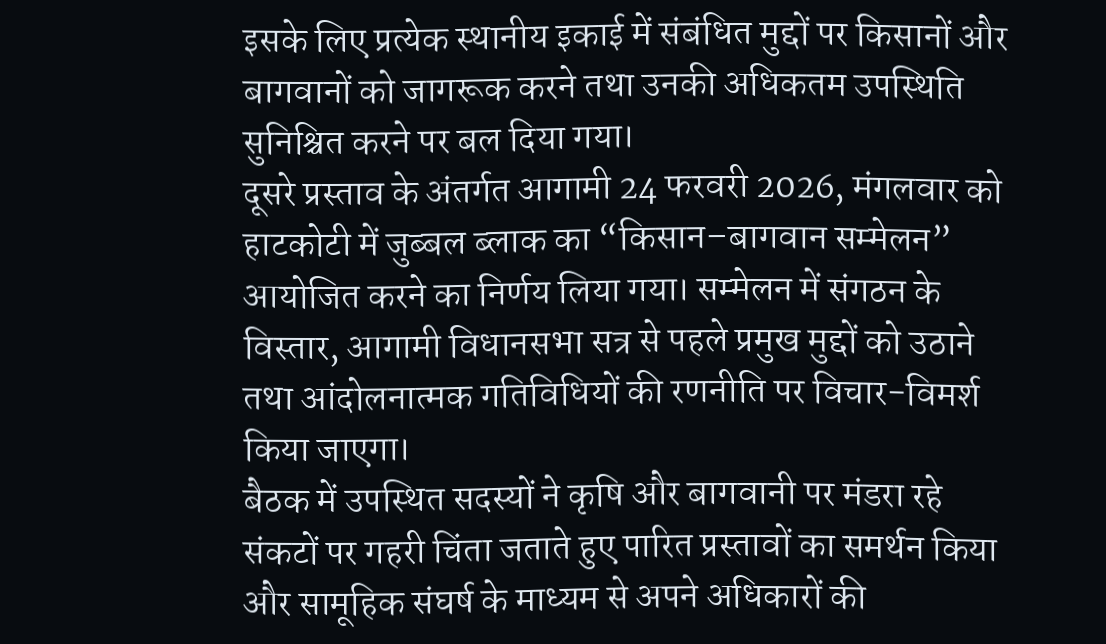इसके लिए प्रत्येक स्थानीय इकाई में संबंधित मुद्दों पर किसानों और बागवानों को जागरूक करने तथा उनकी अधिकतम उपस्थिति सुनिश्चित करने पर बल दिया गया।
दूसरे प्रस्ताव के अंतर्गत आगामी 24 फरवरी 2026, मंगलवार को हाटकोटी में जुब्बल ब्लाक का “किसान–बागवान सम्मेलन” आयोजित करने का निर्णय लिया गया। सम्मेलन में संगठन के विस्तार, आगामी विधानसभा सत्र से पहले प्रमुख मुद्दों को उठाने तथा आंदोलनात्मक गतिविधियों की रणनीति पर विचार-विमर्श किया जाएगा।
बैठक में उपस्थित सदस्यों ने कृषि और बागवानी पर मंडरा रहे संकटों पर गहरी चिंता जताते हुए पारित प्रस्तावों का समर्थन किया और सामूहिक संघर्ष के माध्यम से अपने अधिकारों की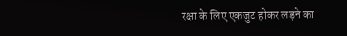रक्षा के लिए एकजुट होकर लड़ने का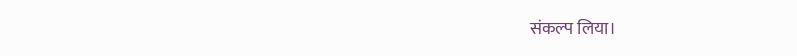संकल्प लिया।